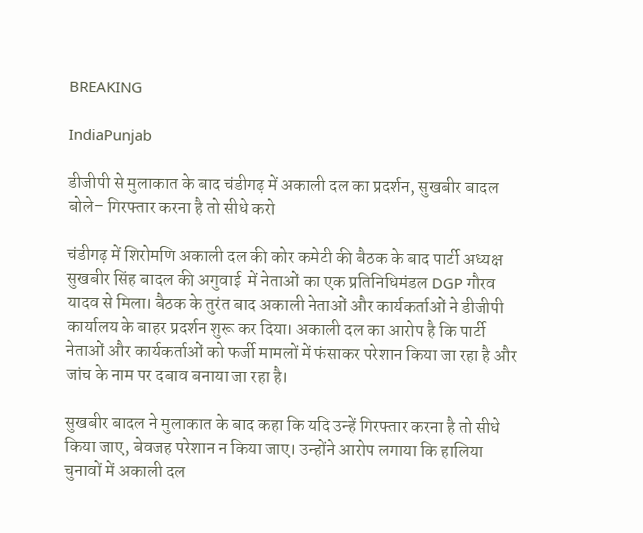BREAKING

IndiaPunjab

डीजीपी से मुलाकात के बाद चंडीगढ़ में अकाली दल का प्रदर्शन, सुखबीर बादल बोले– गिरफ्तार करना है तो सीधे करो

चंडीगढ़ में शिरोमणि अकाली दल की कोर कमेटी की बैठक के बाद पार्टी अध्यक्ष सुखबीर सिंह बादल की अगुवाई  में नेताओं का एक प्रतिनिधिमंडल DGP गौरव यादव से मिला। बैठक के तुरंत बाद अकाली नेताओं और कार्यकर्ताओं ने डीजीपी कार्यालय के बाहर प्रदर्शन शुरू कर दिया। अकाली दल का आरोप है कि पार्टी नेताओं और कार्यकर्ताओं को फर्जी मामलों में फंसाकर परेशान किया जा रहा है और जांच के नाम पर दबाव बनाया जा रहा है।

सुखबीर बादल ने मुलाकात के बाद कहा कि यदि उन्हें गिरफ्तार करना है तो सीधे किया जाए, बेवजह परेशान न किया जाए। उन्होंने आरोप लगाया कि हालिया चुनावों में अकाली दल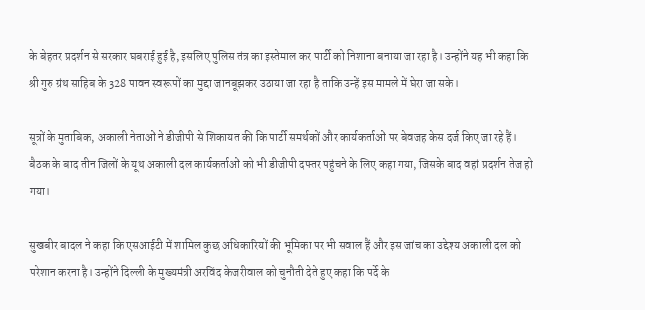के बेहतर प्रदर्शन से सरकार घबराई हुई है, इसलिए पुलिस तंत्र का इस्तेमाल कर पार्टी को निशाना बनाया जा रहा है। उन्होंने यह भी कहा कि श्री गुरु ग्रंथ साहिब के 328 पावन स्वरूपों का मुद्दा जानबूझकर उठाया जा रहा है ताकि उन्हें इस मामले में घेरा जा सके।

सूत्रों के मुताबिक, अकाली नेताओं ने डीजीपी से शिकायत की कि पार्टी समर्थकों और कार्यकर्ताओं पर बेवजह केस दर्ज किए जा रहे हैं। बैठक के बाद तीन जिलों के यूथ अकाली दल कार्यकर्ताओं को भी डीजीपी दफ्तर पहुंचने के लिए कहा गया, जिसके बाद वहां प्रदर्शन तेज हो गया।

सुखबीर बादल ने कहा कि एसआईटी में शामिल कुछ अधिकारियों की भूमिका पर भी सवाल हैं और इस जांच का उद्देश्य अकाली दल को परेशान करना है। उन्होंने दिल्ली के मुख्यमंत्री अरविंद केजरीवाल को चुनौती देते हुए कहा कि पर्दे के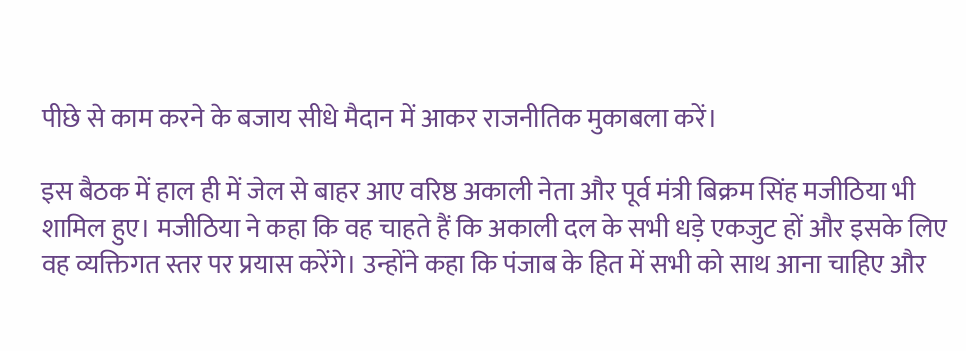पीछे से काम करने के बजाय सीधे मैदान में आकर राजनीतिक मुकाबला करें।

इस बैठक में हाल ही में जेल से बाहर आए वरिष्ठ अकाली नेता और पूर्व मंत्री बिक्रम सिंह मजीठिया भी शामिल हुए। मजीठिया ने कहा कि वह चाहते हैं कि अकाली दल के सभी धड़े एकजुट हों और इसके लिए वह व्यक्तिगत स्तर पर प्रयास करेंगे। उन्होंने कहा कि पंजाब के हित में सभी को साथ आना चाहिए और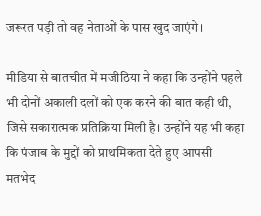जरूरत पड़ी तो वह नेताओं के पास खुद जाएंगे।

मीडिया से बातचीत में मजीठिया ने कहा कि उन्होंने पहले भी दोनों अकाली दलों को एक करने की बात कही थी, जिसे सकारात्मक प्रतिक्रिया मिली है। उन्होंने यह भी कहा कि पंजाब के मुद्दों को प्राथमिकता देते हुए आपसी मतभेद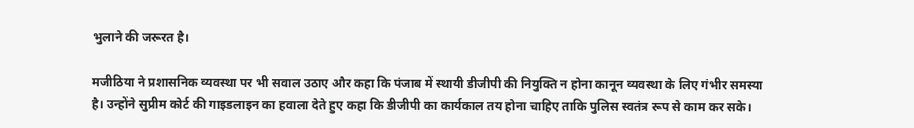भुलाने की जरूरत है।

मजीठिया ने प्रशासनिक व्यवस्था पर भी सवाल उठाए और कहा कि पंजाब में स्थायी डीजीपी की नियुक्ति न होना कानून व्यवस्था के लिए गंभीर समस्या है। उन्होंने सुप्रीम कोर्ट की गाइडलाइन का हवाला देते हुए कहा कि डीजीपी का कार्यकाल तय होना चाहिए ताकि पुलिस स्वतंत्र रूप से काम कर सके।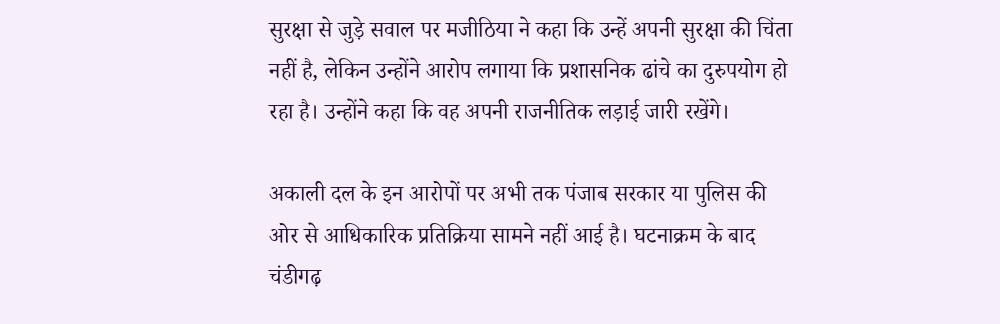सुरक्षा से जुड़े सवाल पर मजीठिया ने कहा कि उन्हें अपनी सुरक्षा की चिंता नहीं है, लेकिन उन्होंने आरोप लगाया कि प्रशासनिक ढांचे का दुरुपयोग हो रहा है। उन्होंने कहा कि वह अपनी राजनीतिक लड़ाई जारी रखेंगे।

अकाली दल के इन आरोपों पर अभी तक पंजाब सरकार या पुलिस की ओर से आधिकारिक प्रतिक्रिया सामने नहीं आई है। घटनाक्रम के बाद चंडीगढ़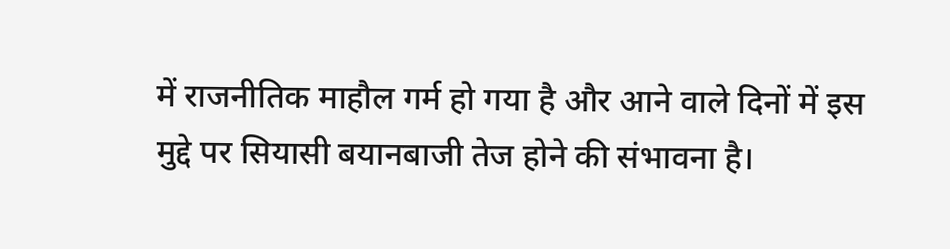में राजनीतिक माहौल गर्म हो गया है और आने वाले दिनों में इस मुद्दे पर सियासी बयानबाजी तेज होने की संभावना है।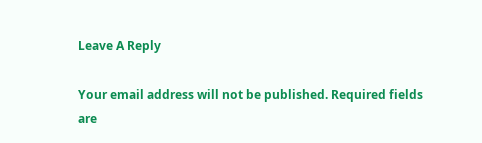Leave A Reply

Your email address will not be published. Required fields are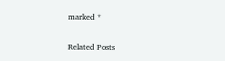marked *

Related Posts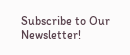Subscribe to Our Newsletter!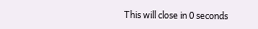This will close in 0 seconds